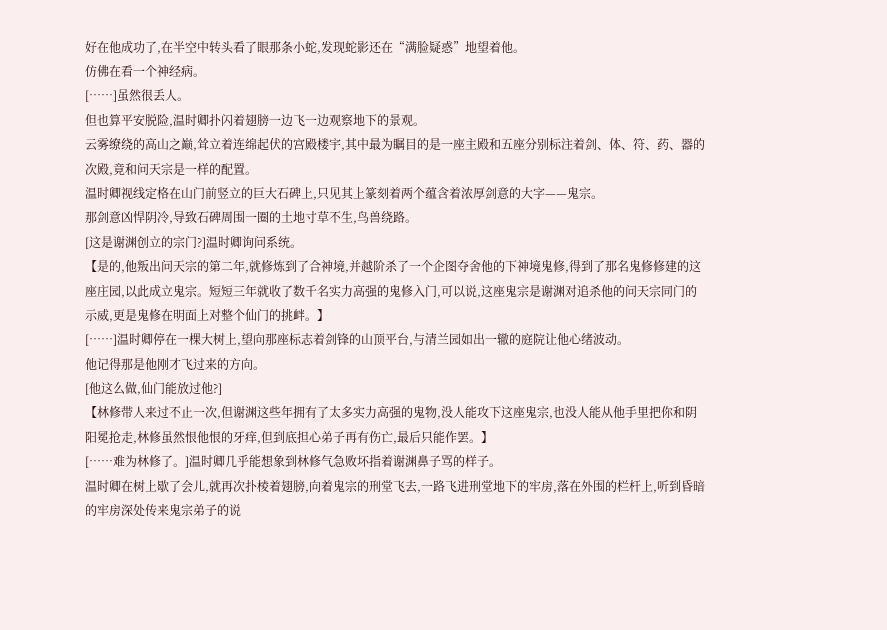好在他成功了,在半空中转头看了眼那条小蛇,发现蛇影还在“满脸疑惑”地望着他。
仿佛在看一个神经病。
[……]虽然很丢人。
但也算平安脱险,温时卿扑闪着翅膀一边飞一边观察地下的景观。
云雾缭绕的高山之巅,耸立着连绵起伏的宫殿楼宇,其中最为瞩目的是一座主殿和五座分别标注着剑、体、符、药、器的次殿,竟和问天宗是一样的配置。
温时卿视线定格在山门前竖立的巨大石碑上,只见其上篆刻着两个蕴含着浓厚剑意的大字——鬼宗。
那剑意凶悍阴冷,导致石碑周围一圈的土地寸草不生,鸟兽绕路。
[这是谢渊创立的宗门?]温时卿询问系统。
【是的,他叛出问天宗的第二年,就修炼到了合神境,并越阶杀了一个企图夺舍他的下神境鬼修,得到了那名鬼修修建的这座庄园,以此成立鬼宗。短短三年就收了数千名实力高强的鬼修入门,可以说,这座鬼宗是谢渊对追杀他的问天宗同门的示威,更是鬼修在明面上对整个仙门的挑衅。】
[……]温时卿停在一棵大树上,望向那座标志着剑锋的山顶平台,与清兰园如出一辙的庭院让他心绪波动。
他记得那是他刚才飞过来的方向。
[他这么做,仙门能放过他?]
【林修带人来过不止一次,但谢渊这些年拥有了太多实力高强的鬼物,没人能攻下这座鬼宗,也没人能从他手里把你和阴阳冕抢走,林修虽然恨他恨的牙痒,但到底担心弟子再有伤亡,最后只能作罢。】
[……难为林修了。]温时卿几乎能想象到林修气急败坏指着谢渊鼻子骂的样子。
温时卿在树上歇了会儿,就再次扑棱着翅膀,向着鬼宗的刑堂飞去,一路飞进刑堂地下的牢房,落在外围的栏杆上,听到昏暗的牢房深处传来鬼宗弟子的说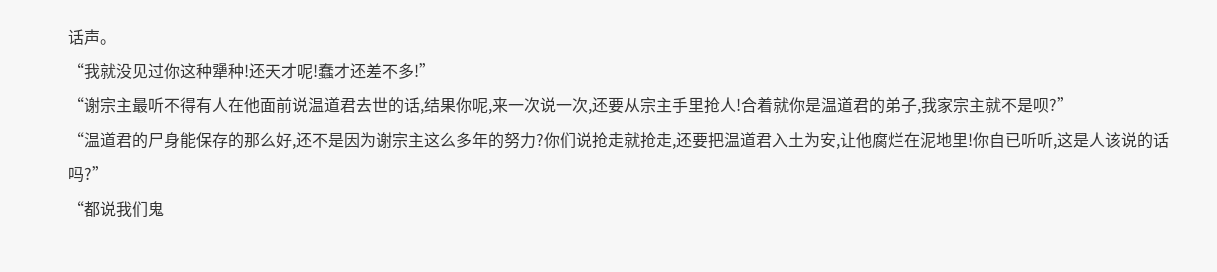话声。
“我就没见过你这种犟种!还天才呢!蠢才还差不多!”
“谢宗主最听不得有人在他面前说温道君去世的话,结果你呢,来一次说一次,还要从宗主手里抢人!合着就你是温道君的弟子,我家宗主就不是呗?”
“温道君的尸身能保存的那么好,还不是因为谢宗主这么多年的努力?你们说抢走就抢走,还要把温道君入土为安,让他腐烂在泥地里!你自已听听,这是人该说的话吗?”
“都说我们鬼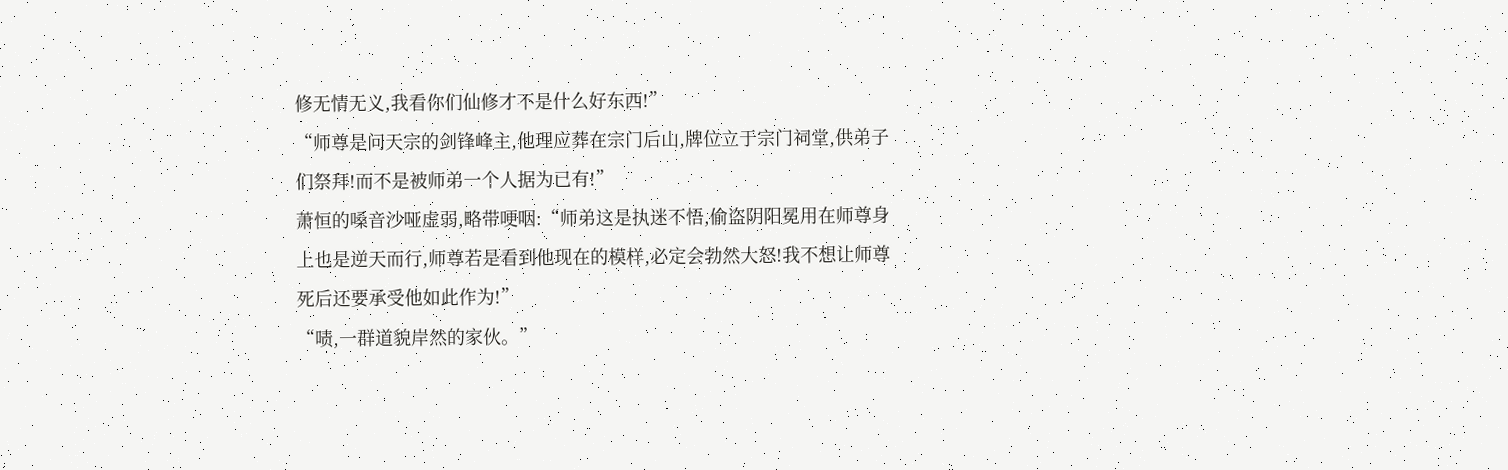修无情无义,我看你们仙修才不是什么好东西!”
“师尊是问天宗的剑锋峰主,他理应葬在宗门后山,牌位立于宗门祠堂,供弟子们祭拜!而不是被师弟一个人据为已有!”
萧恒的嗓音沙哑虚弱,略带哽咽:“师弟这是执迷不悟,偷盗阴阳冕用在师尊身上也是逆天而行,师尊若是看到他现在的模样,必定会勃然大怒!我不想让师尊死后还要承受他如此作为!”
“啧,一群道貌岸然的家伙。”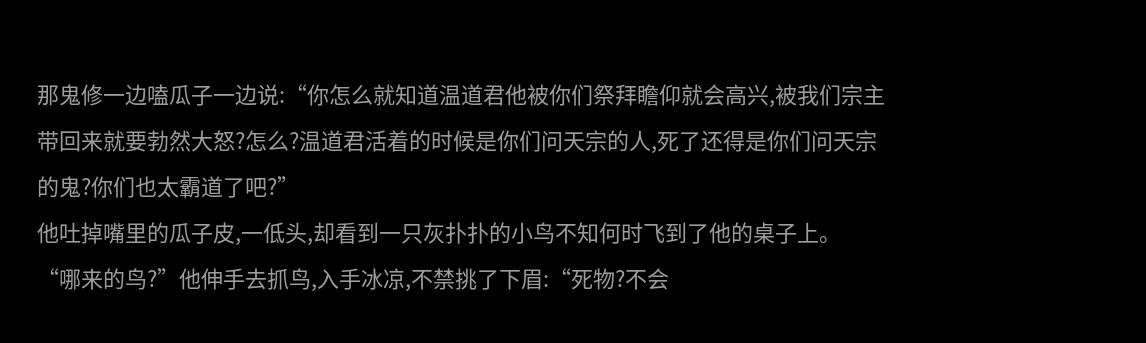那鬼修一边嗑瓜子一边说:“你怎么就知道温道君他被你们祭拜瞻仰就会高兴,被我们宗主带回来就要勃然大怒?怎么?温道君活着的时候是你们问天宗的人,死了还得是你们问天宗的鬼?你们也太霸道了吧?”
他吐掉嘴里的瓜子皮,一低头,却看到一只灰扑扑的小鸟不知何时飞到了他的桌子上。
“哪来的鸟?”他伸手去抓鸟,入手冰凉,不禁挑了下眉:“死物?不会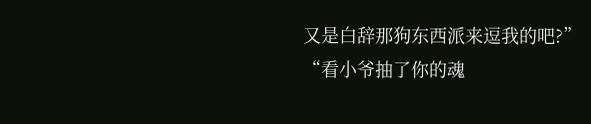又是白辞那狗东西派来逗我的吧?”
“看小爷抽了你的魂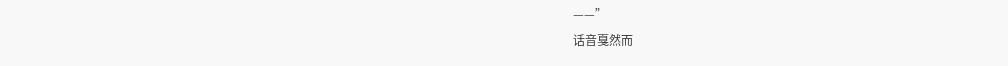——”
话音戛然而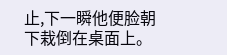止,下一瞬他便脸朝下栽倒在桌面上。